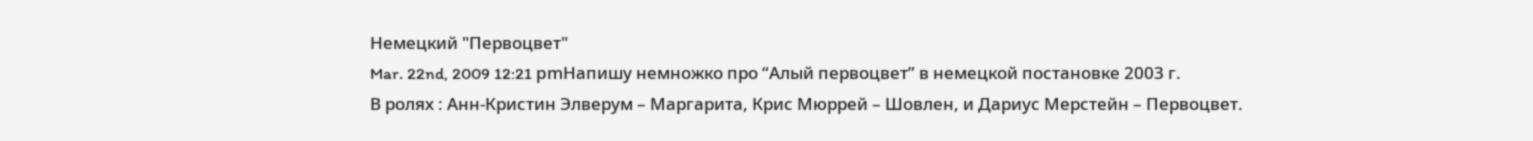Немецкий "Первоцвет"
Mar. 22nd, 2009 12:21 pmНапишу немножко про “Алый первоцвет” в немецкой постановке 2003 г.
В ролях : Анн-Кристин Элверум – Маргарита, Крис Мюррей – Шовлен, и Дариус Мерстейн – Первоцвет.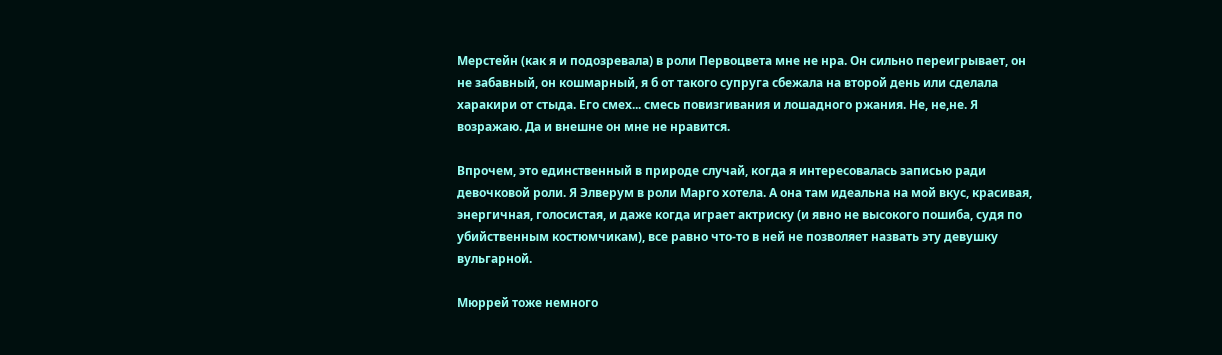Мерстейн (как я и подозревала) в роли Первоцвета мне не нра. Он сильно переигрывает, он не забавный, он кошмарный, я б от такого супруга сбежала на второй день или сделала харакири от стыда. Его смех... смесь повизгивания и лошадного ржания. Не, не,не. Я возражаю. Да и внешне он мне не нравится.

Впрочем, это единственный в природе случай, когда я интересовалась записью ради девочковой роли. Я Элверум в роли Марго хотела. А она там идеальна на мой вкус, красивая, энергичная, голосистая, и даже когда играет актриску (и явно не высокого пошиба, судя по убийственным костюмчикам), все равно что-то в ней не позволяет назвать эту девушку вульгарной.

Мюррей тоже немного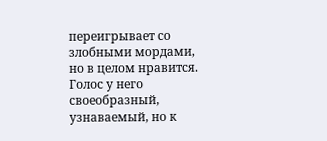переигрывает со злобными мордами, но в целом нравится. Голос у него своеобразный, узнаваемый, но к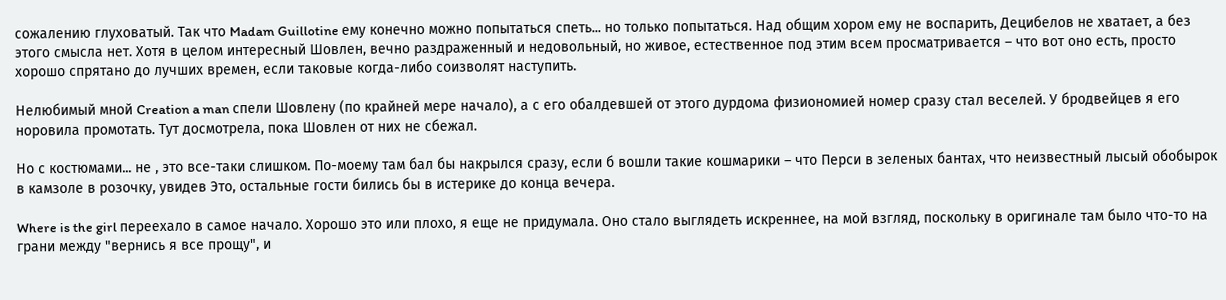сожалению глуховатый. Так что Madam Guillotine ему конeчно можно попытаться спеть... но только попытаться. Над общим хором ему не воспарить, Децибелов не хватает, а без этого смысла нет. Хотя в целом интересный Шовлен, вечно раздраженный и недовольный, но живое, естественное под этим всем просматривается – что вот оно есть, просто хорошо спрятано до лучших времен, если таковые когда-либо соизволят наступить.

Нелюбимый мной Creation a man спели Шовлену (по крайней мере начало), а с его обалдевшей от этого дурдома физиономией номер сразу стал веселей. У бродвейцев я его норовила промотать. Тут досмотрела, пока Шовлен от них не сбежал.

Но с костюмами... не , это все-таки слишком. По-моему там бал бы накрылся сразу, если б вошли такие кошмарики – что Перси в зеленых бантах, что неизвестный лысый обобырок в камзоле в розочку, увидев Это, остальные гости бились бы в истерике до конца вечера.

Where is the girl переехало в самое начало. Хорошо это или плохо, я еще не придумала. Оно стало выглядеть искреннее, на мой взгляд, поскольку в оригинале там было что-то на грани между "вернись я все прощу", и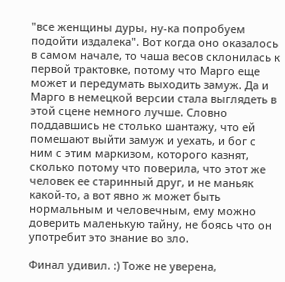"все женщины дуры, ну-ка попробуем подойти издалека". Вот когда оно оказалось в самом начале, то чаша весов склонилась к первой трактовке, потому что Марго еще может и передумать выходить замуж. Да и Марго в немецкой версии стала выглядеть в этой сцене немного лучше. Словно поддавшись не столько шантажу, что ей помешают выйти замуж и уехать, и бог с ним с этим маркизом, которого казнят, сколько потому что поверила, что этот же человек ее старинный друг, и не маньяк какой-то, а вот явно ж может быть нормальным и человечным, ему можно доверить маленькую тайну, не боясь что он употребит это знание во зло.

Финал удивил. :) Тоже не уверена,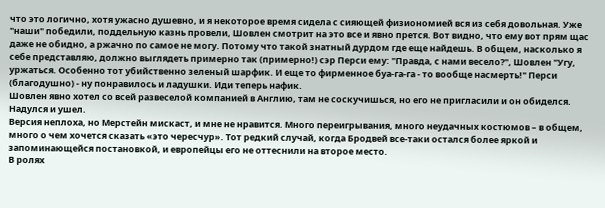что это логично, хотя ужасно душевно, и я некоторое время сидела с сияющей физиономией вся из себя довольная. Уже "наши" победили, поддельную казнь провели, Шовлен смотрит на это все и явно прется. Вот видно, что ему вот прям щас даже не обидно, а ржачно по самое не могу. Потому что такой знатный дурдом где еще найдешь. В общем, насколько я себе представляю, должно выглядеть примерно так (примерно!) сэр Перси ему: "Правда, с нами весело?", Шовлен "Угу, уржаться. Особенно тот убийственно зеленый шарфик. И еще то фирменное буа-га-га - то вообще насмерть!" Перси (благодушно) - ну понравилось и ладушки. Иди теперь нафик.
Шовлен явно хотел со всей развеселой компанией в Англию, там не соскучишься, но его не пригласили и он обиделся. Надулся и ушел.
Версия неплоха, но Мерстейн мискаст, и мне не нравится. Много переигрывания, много неудачных костюмов – в общем, много о чем хочется сказать «это чересчур». Тот редкий случай, когда Бродвей все-таки остался более яркой и запоминающейся постановкой, и европейцы его не оттеснили на второе место.
В ролях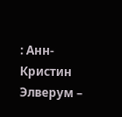: Анн-Кристин Элверум –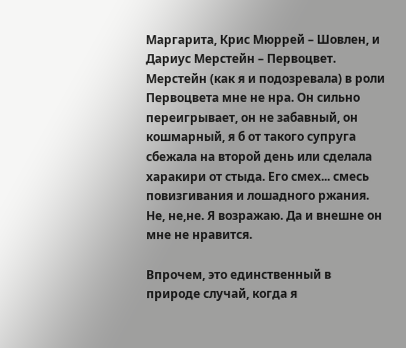Маргарита, Крис Мюррей – Шовлен, и Дариус Мерстейн – Первоцвет.
Мерстейн (как я и подозревала) в роли Первоцвета мне не нра. Он сильно переигрывает, он не забавный, он кошмарный, я б от такого супруга сбежала на второй день или сделала харакири от стыда. Его смех... смесь повизгивания и лошадного ржания. Не, не,не. Я возражаю. Да и внешне он мне не нравится.

Впрочем, это единственный в природе случай, когда я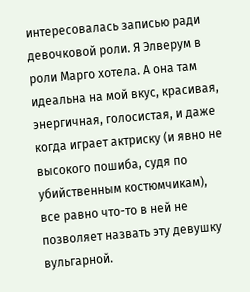интересовалась записью ради девочковой роли. Я Элверум в роли Марго хотела. А она там идеальна на мой вкус, красивая, энергичная, голосистая, и даже когда играет актриску (и явно не высокого пошиба, судя по убийственным костюмчикам), все равно что-то в ней не позволяет назвать эту девушку вульгарной.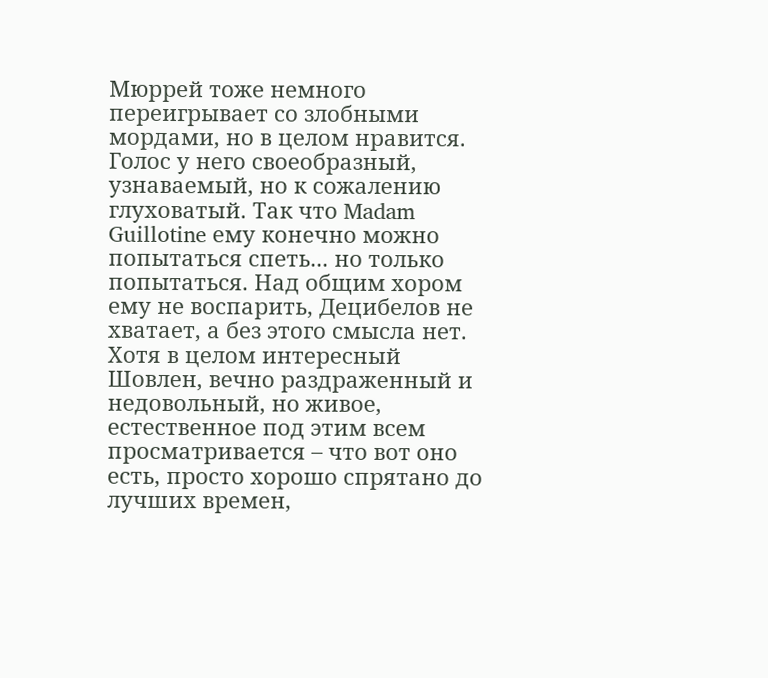Мюррей тоже немного переигрывает со злобными мордами, но в целом нравится. Голос у него своеобразный, узнаваемый, но к сожалению глуховатый. Так что Madam Guillotine ему конeчно можно попытаться спеть... но только попытаться. Над общим хором ему не воспарить, Децибелов не хватает, а без этого смысла нет. Хотя в целом интересный Шовлен, вечно раздраженный и недовольный, но живое, естественное под этим всем просматривается – что вот оно есть, просто хорошо спрятано до лучших времен,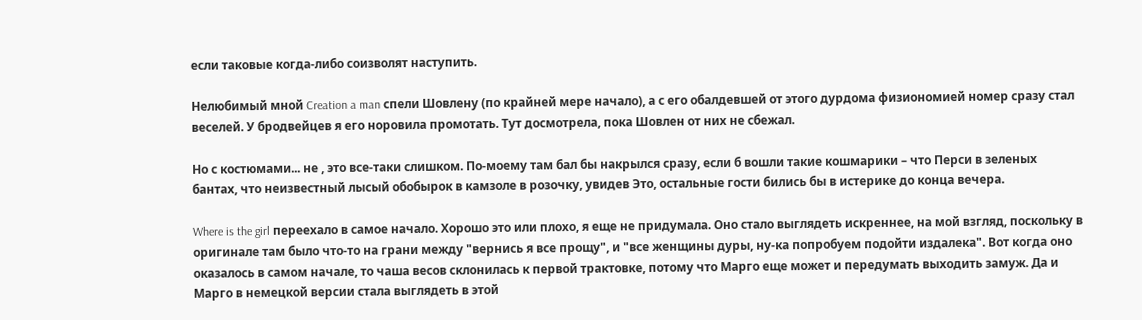если таковые когда-либо соизволят наступить.

Нелюбимый мной Creation a man спели Шовлену (по крайней мере начало), а с его обалдевшей от этого дурдома физиономией номер сразу стал веселей. У бродвейцев я его норовила промотать. Тут досмотрела, пока Шовлен от них не сбежал.

Но с костюмами... не , это все-таки слишком. По-моему там бал бы накрылся сразу, если б вошли такие кошмарики – что Перси в зеленых бантах, что неизвестный лысый обобырок в камзоле в розочку, увидев Это, остальные гости бились бы в истерике до конца вечера.

Where is the girl переехало в самое начало. Хорошо это или плохо, я еще не придумала. Оно стало выглядеть искреннее, на мой взгляд, поскольку в оригинале там было что-то на грани между "вернись я все прощу", и "все женщины дуры, ну-ка попробуем подойти издалека". Вот когда оно оказалось в самом начале, то чаша весов склонилась к первой трактовке, потому что Марго еще может и передумать выходить замуж. Да и Марго в немецкой версии стала выглядеть в этой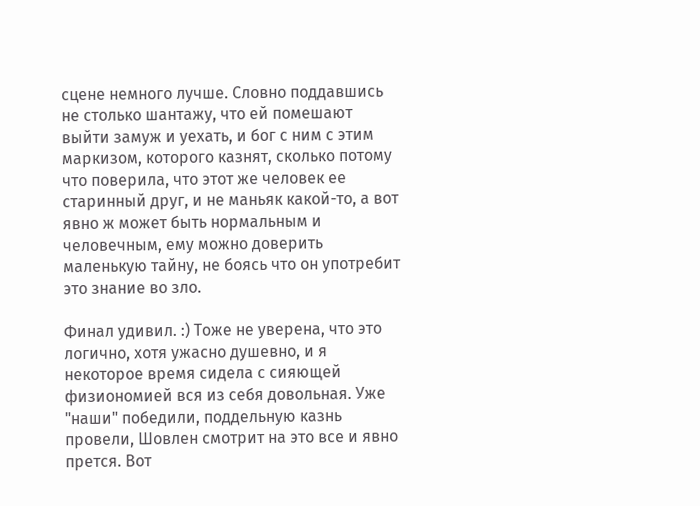сцене немного лучше. Словно поддавшись не столько шантажу, что ей помешают выйти замуж и уехать, и бог с ним с этим маркизом, которого казнят, сколько потому что поверила, что этот же человек ее старинный друг, и не маньяк какой-то, а вот явно ж может быть нормальным и человечным, ему можно доверить маленькую тайну, не боясь что он употребит это знание во зло.

Финал удивил. :) Тоже не уверена, что это логично, хотя ужасно душевно, и я некоторое время сидела с сияющей физиономией вся из себя довольная. Уже "наши" победили, поддельную казнь провели, Шовлен смотрит на это все и явно прется. Вот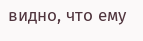видно, что ему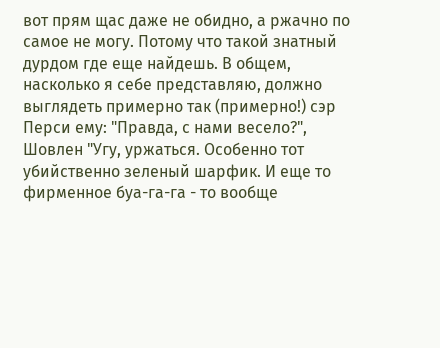вот прям щас даже не обидно, а ржачно по самое не могу. Потому что такой знатный дурдом где еще найдешь. В общем, насколько я себе представляю, должно выглядеть примерно так (примерно!) сэр Перси ему: "Правда, с нами весело?", Шовлен "Угу, уржаться. Особенно тот убийственно зеленый шарфик. И еще то фирменное буа-га-га - то вообще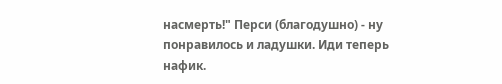насмерть!" Перси (благодушно) - ну понравилось и ладушки. Иди теперь нафик.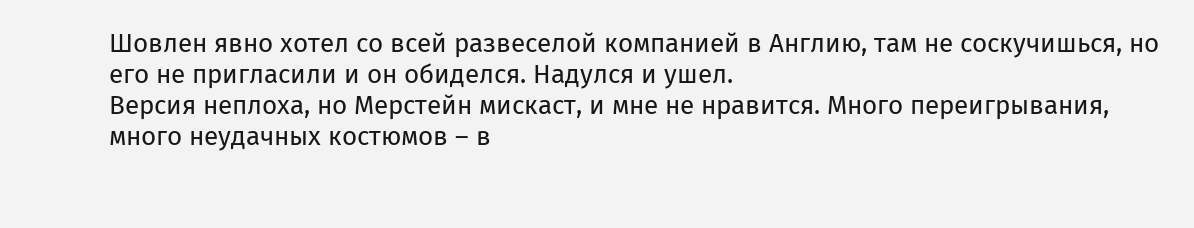Шовлен явно хотел со всей развеселой компанией в Англию, там не соскучишься, но его не пригласили и он обиделся. Надулся и ушел.
Версия неплоха, но Мерстейн мискаст, и мне не нравится. Много переигрывания, много неудачных костюмов – в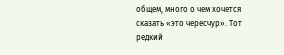общем, много о чем хочется сказать «это чересчур». Тот редкий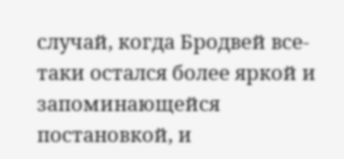случай, когда Бродвей все-таки остался более яркой и запоминающейся постановкой, и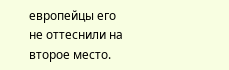европейцы его не оттеснили на второе место.